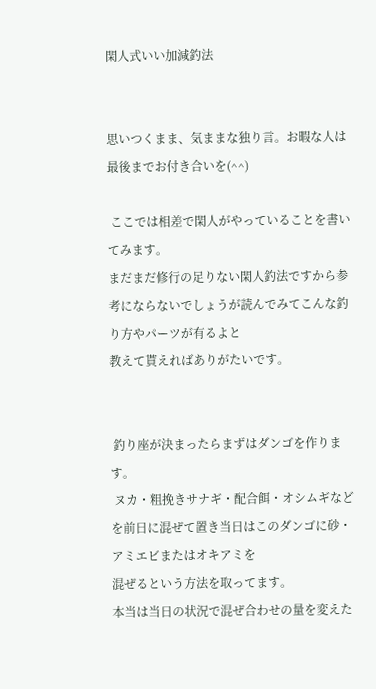閑人式いい加減釣法


思いつくまま、気ままな独り言。お暇な人は最後までお付き合いを(^^)

 ここでは相差で閑人がやっていることを書いてみます。
まだまだ修行の足りない閑人釣法ですから参考にならないでしょうが読んでみてこんな釣り方やパーツが有るよと
教えて貰えればありがたいです。


 釣り座が決まったらまずはダンゴを作ります。
 ヌカ・粗挽きサナギ・配合餌・オシムギなどを前日に混ぜて置き当日はこのダンゴに砂・アミエビまたはオキアミを
混ぜるという方法を取ってます。
本当は当日の状況で混ぜ合わせの量を変えた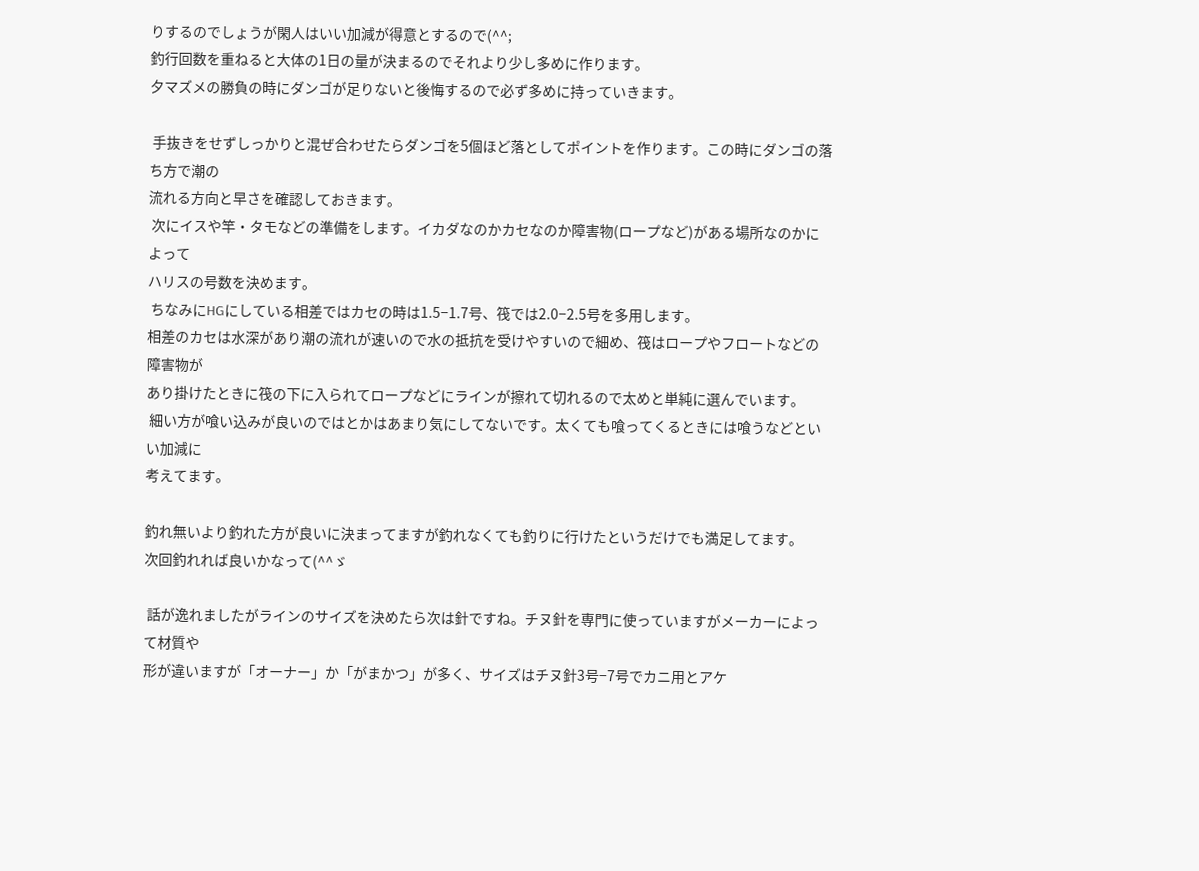りするのでしょうが閑人はいい加減が得意とするので(^^;
釣行回数を重ねると大体の1日の量が決まるのでそれより少し多めに作ります。
夕マズメの勝負の時にダンゴが足りないと後悔するので必ず多めに持っていきます。

 手抜きをせずしっかりと混ぜ合わせたらダンゴを5個ほど落としてポイントを作ります。この時にダンゴの落ち方で潮の
流れる方向と早さを確認しておきます。
 次にイスや竿・タモなどの準備をします。イカダなのかカセなのか障害物(ロープなど)がある場所なのかによって
ハリスの号数を決めます。
 ちなみにHGにしている相差ではカセの時は1.5−1.7号、筏では2.0−2.5号を多用します。
相差のカセは水深があり潮の流れが速いので水の抵抗を受けやすいので細め、筏はロープやフロートなどの障害物が
あり掛けたときに筏の下に入られてロープなどにラインが擦れて切れるので太めと単純に選んでいます。
 細い方が喰い込みが良いのではとかはあまり気にしてないです。太くても喰ってくるときには喰うなどといい加減に
考えてます。

釣れ無いより釣れた方が良いに決まってますが釣れなくても釣りに行けたというだけでも満足してます。
次回釣れれば良いかなって(^^ゞ

 話が逸れましたがラインのサイズを決めたら次は針ですね。チヌ針を専門に使っていますがメーカーによって材質や
形が違いますが「オーナー」か「がまかつ」が多く、サイズはチヌ針3号−7号でカニ用とアケ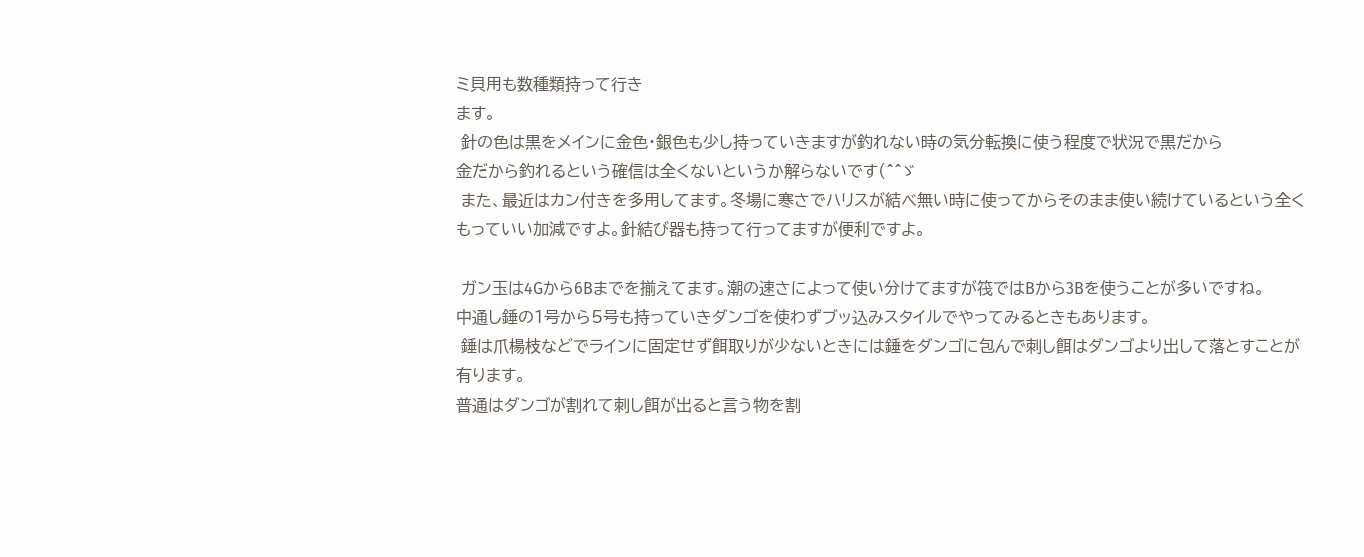ミ貝用も数種類持って行き
ます。
 針の色は黒をメインに金色・銀色も少し持っていきますが釣れない時の気分転換に使う程度で状況で黒だから
金だから釣れるという確信は全くないというか解らないです(^^ゞ
 また、最近はカン付きを多用してます。冬場に寒さでハリスが結べ無い時に使ってからそのまま使い続けているという全く
もっていい加減ですよ。針結び器も持って行ってますが便利ですよ。

 ガン玉は4Gから6Bまでを揃えてます。潮の速さによって使い分けてますが筏ではBから3Bを使うことが多いですね。
中通し錘の1号から5号も持っていきダンゴを使わずブッ込みスタイルでやってみるときもあります。
 錘は爪楊枝などでラインに固定せず餌取りが少ないときには錘をダンゴに包んで刺し餌はダンゴより出して落とすことが
有ります。
普通はダンゴが割れて刺し餌が出ると言う物を割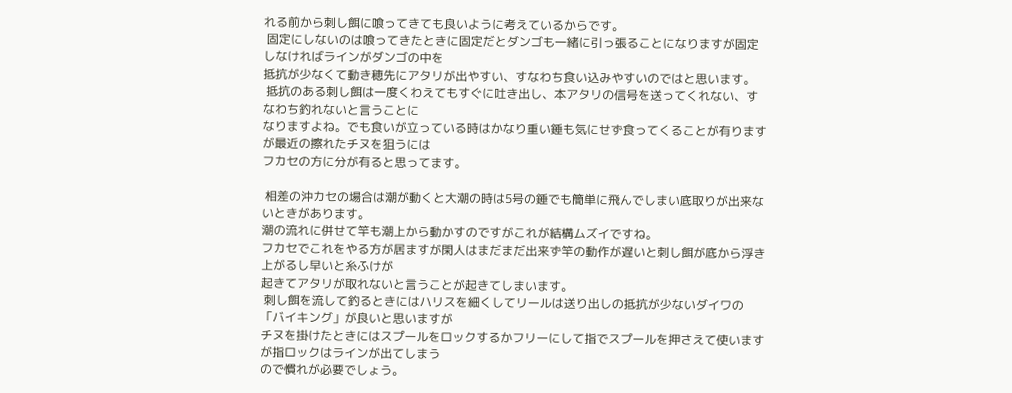れる前から刺し餌に喰ってきても良いように考えているからです。
 固定にしないのは喰ってきたときに固定だとダンゴも一緒に引っ張ることになりますが固定しなければラインがダンゴの中を
抵抗が少なくて動き穂先にアタリが出やすい、すなわち食い込みやすいのではと思います。
 抵抗のある刺し餌は一度くわえてもすぐに吐き出し、本アタリの信号を送ってくれない、すなわち釣れないと言うことに
なりますよね。でも食いが立っている時はかなり重い錘も気にせず食ってくることが有りますが最近の擦れたチヌを狙うには
フカセの方に分が有ると思ってます。

 相差の沖カセの場合は潮が動くと大潮の時は5号の錘でも簡単に飛んでしまい底取りが出来ないときがあります。
潮の流れに併せて竿も潮上から動かすのですがこれが結構ムズイですね。
フカセでこれをやる方が居ますが閑人はまだまだ出来ず竿の動作が遅いと刺し餌が底から浮き上がるし早いと糸ふけが
起きてアタリが取れないと言うことが起きてしまいます。
 刺し餌を流して釣るときにはハリスを細くしてリールは送り出しの抵抗が少ないダイワの「バイキング」が良いと思いますが
チヌを掛けたときにはスプールをロックするかフリーにして指でスプールを押さえて使いますが指ロックはラインが出てしまう
ので慣れが必要でしょう。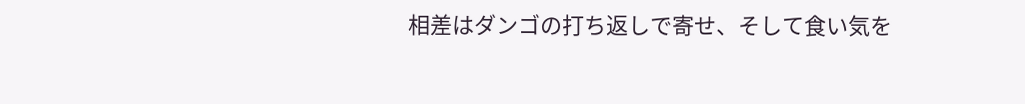相差はダンゴの打ち返しで寄せ、そして食い気を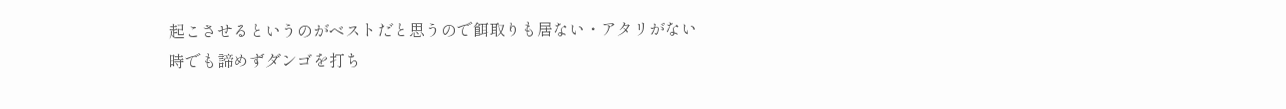起こさせるというのがベストだと思うので餌取りも居ない・アタリがない
時でも諦めずダンゴを打ち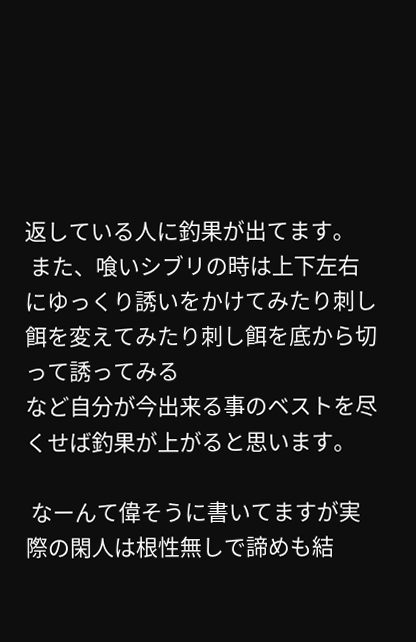返している人に釣果が出てます。
 また、喰いシブリの時は上下左右にゆっくり誘いをかけてみたり刺し餌を変えてみたり刺し餌を底から切って誘ってみる
など自分が今出来る事のベストを尽くせば釣果が上がると思います。

 なーんて偉そうに書いてますが実際の閑人は根性無しで諦めも結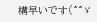構早いです(^^ゞ